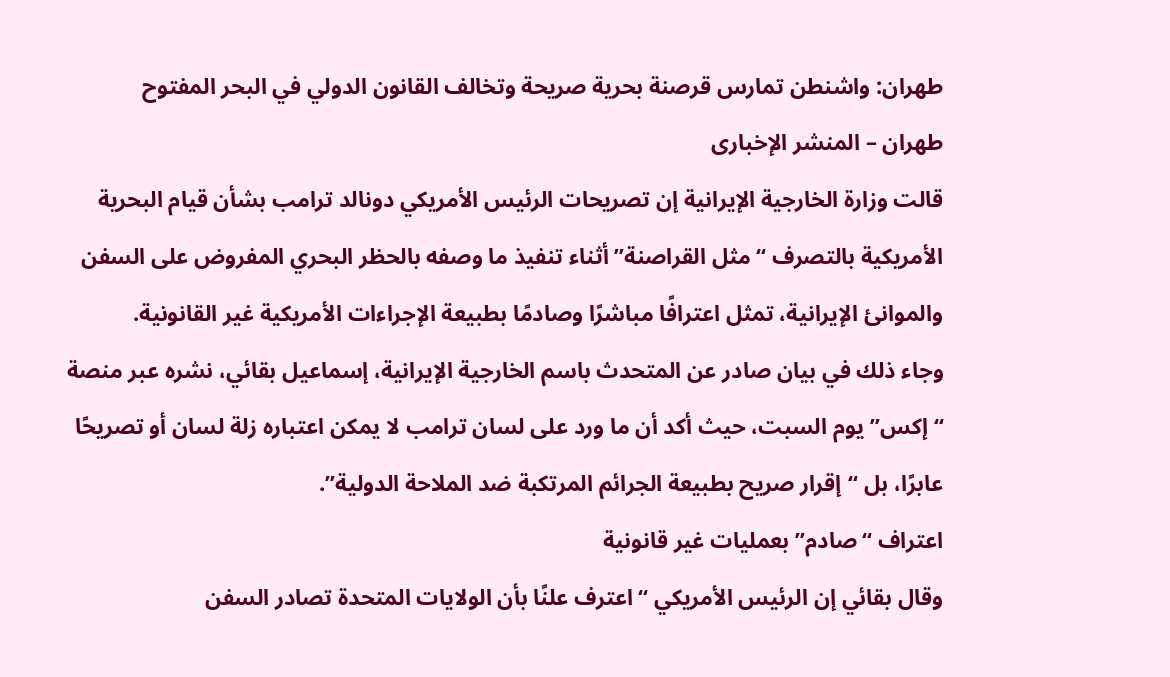طهران: واشنطن تمارس قرصنة بحرية صريحة وتخالف القانون الدولي في البحر المفتوح
طهران – المنشر الإخبارى
قالت وزارة الخارجية الإيرانية إن تصريحات الرئيس الأمريكي دونالد ترامب بشأن قيام البحرية الأمريكية بالتصرف “مثل القراصنة” أثناء تنفيذ ما وصفه بالحظر البحري المفروض على السفن والموانئ الإيرانية، تمثل اعترافًا مباشرًا وصادمًا بطبيعة الإجراءات الأمريكية غير القانونية.
وجاء ذلك في بيان صادر عن المتحدث باسم الخارجية الإيرانية، إسماعيل بقائي، نشره عبر منصة “إكس” يوم السبت، حيث أكد أن ما ورد على لسان ترامب لا يمكن اعتباره زلة لسان أو تصريحًا عابرًا، بل “إقرار صريح بطبيعة الجرائم المرتكبة ضد الملاحة الدولية”.
اعتراف “صادم” بعمليات غير قانونية
وقال بقائي إن الرئيس الأمريكي “اعترف علنًا بأن الولايات المتحدة تصادر السفن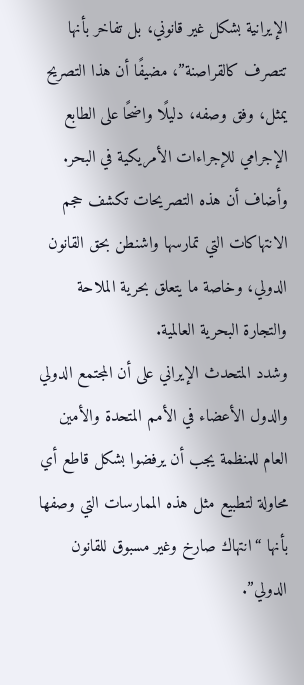الإيرانية بشكل غير قانوني، بل تفاخر بأنها تتصرف كالقراصنة”، مضيفًا أن هذا التصريح يمثل، وفق وصفه، دليلًا واضحًا على الطابع الإجرامي للإجراءات الأمريكية في البحر.
وأضاف أن هذه التصريحات تكشف حجم الانتهاكات التي تمارسها واشنطن بحق القانون الدولي، وخاصة ما يتعلق بحرية الملاحة والتجارة البحرية العالمية.
وشدد المتحدث الإيراني على أن المجتمع الدولي والدول الأعضاء في الأمم المتحدة والأمين العام للمنظمة يجب أن يرفضوا بشكل قاطع أي محاولة لتطبيع مثل هذه الممارسات التي وصفها بأنها “انتهاك صارخ وغير مسبوق للقانون الدولي”.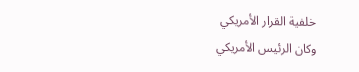خلفية القرار الأمريكي
وكان الرئيس الأمريكي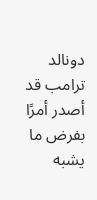دونالد ترامب قد أصدر أمرًا بفرض ما يشبه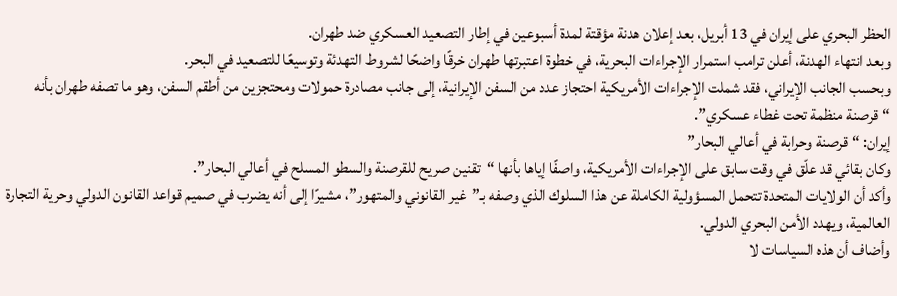الحظر البحري على إيران في 13 أبريل، بعد إعلان هدنة مؤقتة لمدة أسبوعين في إطار التصعيد العسكري ضد طهران.
وبعد انتهاء الهدنة، أعلن ترامب استمرار الإجراءات البحرية، في خطوة اعتبرتها طهران خرقًا واضحًا لشروط التهدئة وتوسيعًا للتصعيد في البحر.
وبحسب الجانب الإيراني، فقد شملت الإجراءات الأمريكية احتجاز عدد من السفن الإيرانية، إلى جانب مصادرة حمولات ومحتجزين من أطقم السفن، وهو ما تصفه طهران بأنه “قرصنة منظمة تحت غطاء عسكري”.
إيران: “قرصنة وحرابة في أعالي البحار”
وكان بقائي قد علّق في وقت سابق على الإجراءات الأمريكية، واصفًا إياها بأنها “تقنين صريح للقرصنة والسطو المسلح في أعالي البحار”.
وأكد أن الولايات المتحدة تتحمل المسؤولية الكاملة عن هذا السلوك الذي وصفه بـ”غير القانوني والمتهور”، مشيرًا إلى أنه يضرب في صميم قواعد القانون الدولي وحرية التجارة العالمية، ويهدد الأمن البحري الدولي.
وأضاف أن هذه السياسات لا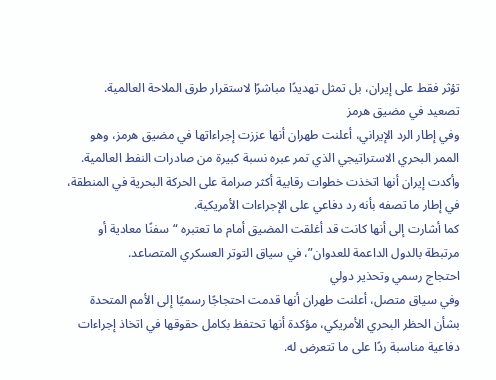تؤثر فقط على إيران، بل تمثل تهديدًا مباشرًا لاستقرار طرق الملاحة العالمية.
تصعيد في مضيق هرمز
وفي إطار الرد الإيراني، أعلنت طهران أنها عززت إجراءاتها في مضيق هرمز، وهو الممر البحري الاستراتيجي الذي تمر عبره نسبة كبيرة من صادرات النفط العالمية.
وأكدت إيران أنها اتخذت خطوات رقابية أكثر صرامة على الحركة البحرية في المنطقة، في إطار ما تصفه بأنه رد دفاعي على الإجراءات الأمريكية.
كما أشارت إلى أنها كانت قد أغلقت المضيق أمام ما تعتبره “سفنًا معادية أو مرتبطة بالدول الداعمة للعدوان”، في سياق التوتر العسكري المتصاعد.
احتجاج رسمي وتحذير دولي
وفي سياق متصل، أعلنت طهران أنها قدمت احتجاجًا رسميًا إلى الأمم المتحدة بشأن الحظر البحري الأمريكي، مؤكدة أنها تحتفظ بكامل حقوقها في اتخاذ إجراءات دفاعية مناسبة ردًا على ما تتعرض له.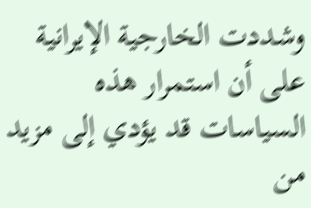وشددت الخارجية الإيرانية على أن استمرار هذه السياسات قد يؤدي إلى مزيد من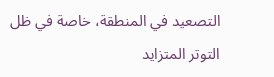التصعيد في المنطقة، خاصة في ظل التوتر المتزايد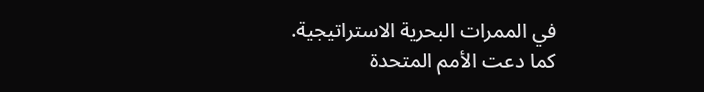في الممرات البحرية الاستراتيجية.
كما دعت الأمم المتحدة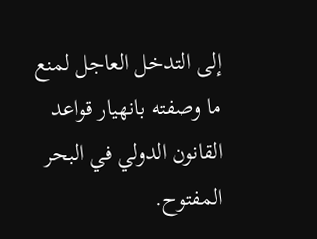إلى التدخل العاجل لمنع ما وصفته بانهيار قواعد القانون الدولي في البحر المفتوح.